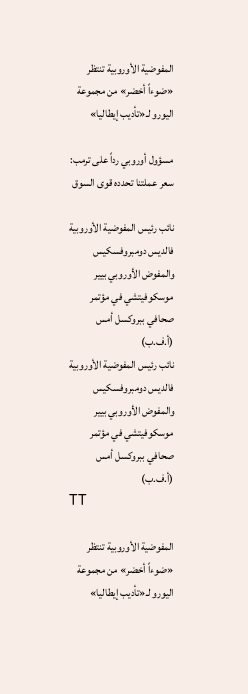المفوضية الأوروبية تنتظر «ضوءاً أخضر» من مجموعة اليورو لـ«تأديب إيطاليا»

مسؤول أوروبي رداً على ترمب: سعر عملتنا تحدده قوى السوق

نائب رئيس المفوضية الأوروبية فالديس دومبروفسكيس والمفوض الأوروبي بيير موسكوفيتشي في مؤتمر صحافي ببروكسل أمس (أ.ف.ب)
نائب رئيس المفوضية الأوروبية فالديس دومبروفسكيس والمفوض الأوروبي بيير موسكوفيتشي في مؤتمر صحافي ببروكسل أمس (أ.ف.ب)
TT

المفوضية الأوروبية تنتظر «ضوءاً أخضر» من مجموعة اليورو لـ«تأديب إيطاليا»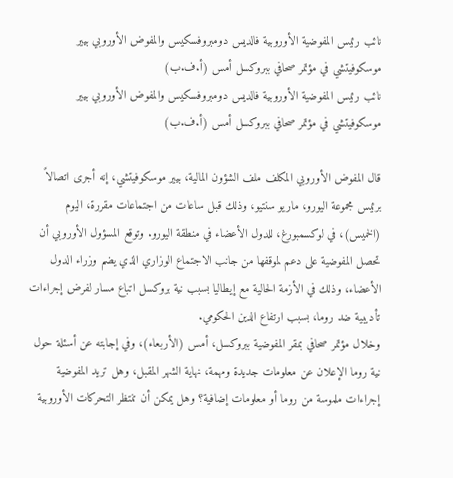نائب رئيس المفوضية الأوروبية فالديس دومبروفسكيس والمفوض الأوروبي بيير موسكوفيتشي في مؤتمر صحافي ببروكسل أمس (أ.ف.ب)
نائب رئيس المفوضية الأوروبية فالديس دومبروفسكيس والمفوض الأوروبي بيير موسكوفيتشي في مؤتمر صحافي ببروكسل أمس (أ.ف.ب)

قال المفوض الأوروبي المكلف ملف الشؤون المالية، بيير موسكوفيتشي، إنه أجرى اتصالاً برئيس مجموعة اليورو، ماريو سنتيو، وذلك قبل ساعات من اجتماعات مقررة، اليوم (الخميس)، في لوكسمبورغ، للدول الأعضاء في منطقة اليورو. وتوقع المسؤول الأوروبي أن تحصل المفوضية على دعم لموقفها من جانب الاجتماع الوزاري الذي يضم وزراء الدول الأعضاء، وذلك في الأزمة الحالية مع إيطاليا بسبب نية بروكسل اتباع مسار لفرض إجراءات تأديبية ضد روما، بسبب ارتفاع الدين الحكومي.
وخلال مؤتمر صحافي بمقر المفوضية ببروكسل، أمس (الأربعاء)، وفي إجابته عن أسئلة حول نية روما الإعلان عن معلومات جديدة ومهمة، نهاية الشهر المقبل، وهل تريد المفوضية إجراءات ملموسة من روما أو معلومات إضافية؟ وهل يمكن أن تنتظر التحركات الأوروبية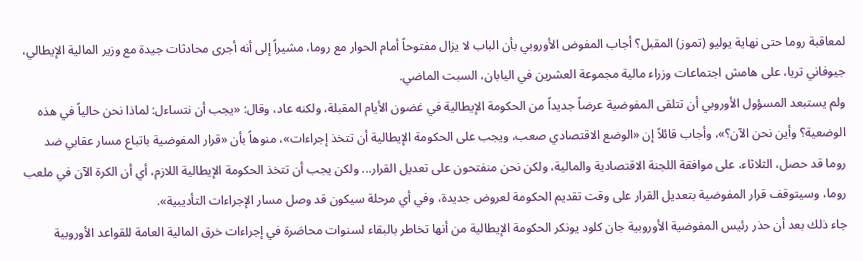لمعاقبة روما حتى نهاية يوليو (تموز) المقبل؟ أجاب المفوض الأوروبي بأن الباب لا يزال مفتوحاً أمام الحوار مع روما، مشيراً إلى أنه أجرى محادثات جيدة مع وزير المالية الإيطالي، جيوفاني تريا، على هامش اجتماعات وزراء مالية مجموعة العشرين في اليابان، السبت الماضي.
ولم يستبعد المسؤول الأوروبي أن تتلقى المفوضية عرضاً جديداً من الحكومة الإيطالية في غضون الأيام المقبلة، ولكنه عاد، وقال: «يجب أن نتساءل: لماذا نحن حالياً في هذه الوضعية؟ وأين نحن الآن؟»، وأجاب قائلاً إن «الوضع الاقتصادي صعب، ويجب على الحكومة الإيطالية أن تتخذ إجراءات»، منوهاً بأن «قرار المفوضية باتباع مسار عقابي ضد روما قد حصل، الثلاثاء، على موافقة اللجنة الاقتصادية والمالية، ولكن نحن منفتحون على تعديل القرار... ولكن يجب أن تتخذ الحكومة الإيطالية اللازم، أي أن الكرة الآن في ملعب روما، وسيتوقف قرار المفوضية بتعديل القرار على وقت تقديم الحكومة لعروض جديدة، وفي أي مرحلة سيكون قد وصل مسار الإجراءات التأديبية».
جاء ذلك بعد أن حذر رئيس المفوضية الأوروبية جان كلود يونكر الحكومة الإيطالية من أنها تخاطر بالبقاء لسنوات محاصَرة في إجراءات خرق المالية العامة للقواعد الأوروبية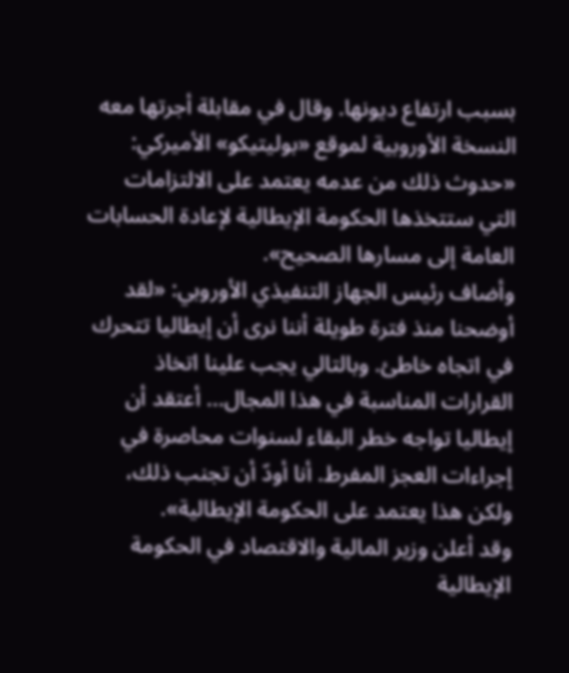بسبب ارتفاع ديونها. وقال في مقابلة أجرتها معه النسخة الأوروبية لموقع «بوليتيكو» الأميركي: «حدوث ذلك من عدمه يعتمد على الالتزامات التي ستتخذها الحكومة الإيطالية لإعادة الحسابات العامة إلى مسارها الصحيح».
وأضاف رئيس الجهاز التنفيذي الأوروبي: «لقد أوضحنا منذ فترة طويلة أننا نرى أن إيطاليا تتحرك في اتجاه خاطئ. وبالتالي يجب علينا اتخاذ القرارات المناسبة في هذا المجال... أعتقد أن إيطاليا تواجه خطر البقاء لسنوات محاصرة في إجراءات العجز المفرط. أنا أودّ أن تجنب ذلك، ولكن هذا يعتمد على الحكومة الإيطالية».
وقد أعلن وزير المالية والاقتصاد في الحكومة الإيطالية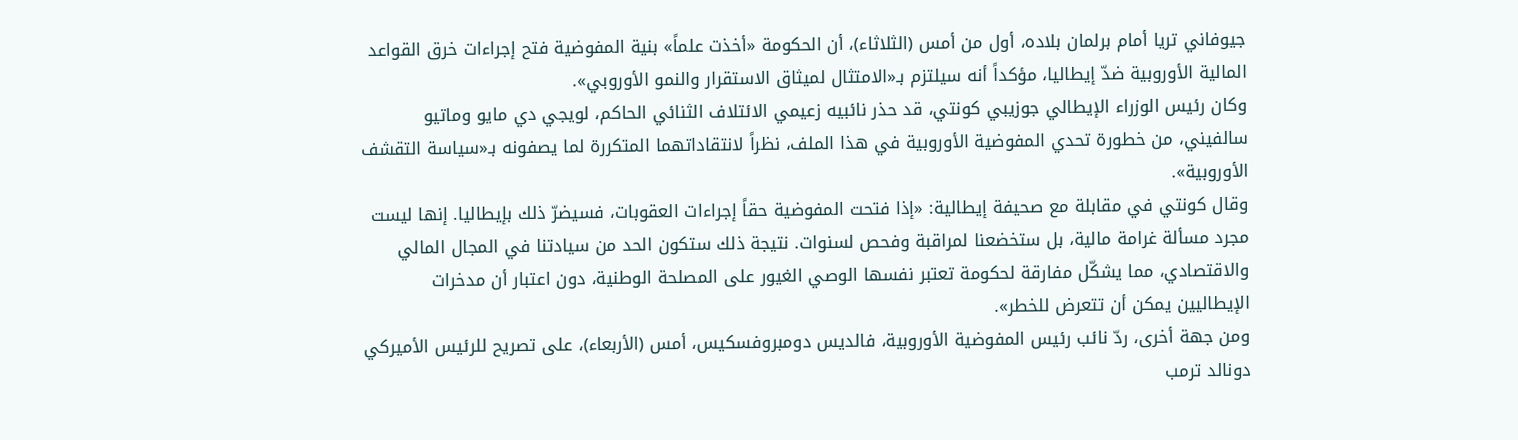جيوفاني تريا أمام برلمان بلاده، أول من أمس (الثلاثاء)، أن الحكومة «أخذت علماً» بنية المفوضية فتح إجراءات خرق القواعد المالية الأوروبية ضدّ إيطاليا، مؤكداً أنه سيلتزم بـ«الامتثال لميثاق الاستقرار والنمو الأوروبي».
وكان رئيس الوزراء الإيطالي جوزيبي كونتي، قد حذر نائبيه زعيمي الائتلاف الثنائي الحاكم، لويجي دي مايو وماتيو سالفيني، من خطورة تحدي المفوضية الأوروبية في هذا الملف، نظراً لانتقاداتهما المتكررة لما يصفونه بـ«سياسة التقشف الأوروبية».
وقال كونتي في مقابلة مع صحيفة إيطالية: «إذا فتحت المفوضية حقاً إجراءات العقوبات، فسيضرّ ذلك بإيطاليا. إنها ليست مجرد مسألة غرامة مالية، بل ستخضعنا لمراقبة وفحص لسنوات. نتيجة ذلك ستكون الحد من سيادتنا في المجال المالي والاقتصادي، مما يشكّل مفارقة لحكومة تعتبر نفسها الوصي الغيور على المصلحة الوطنية، دون اعتبار أن مدخرات الإيطاليين يمكن أن تتعرض للخطر».
ومن جهة أخرى، ردّ نائب رئيس المفوضية الأوروبية، فالديس دومبروفسكيس، أمس (الأربعاء)، على تصريح للرئيس الأميركي دونالد ترمب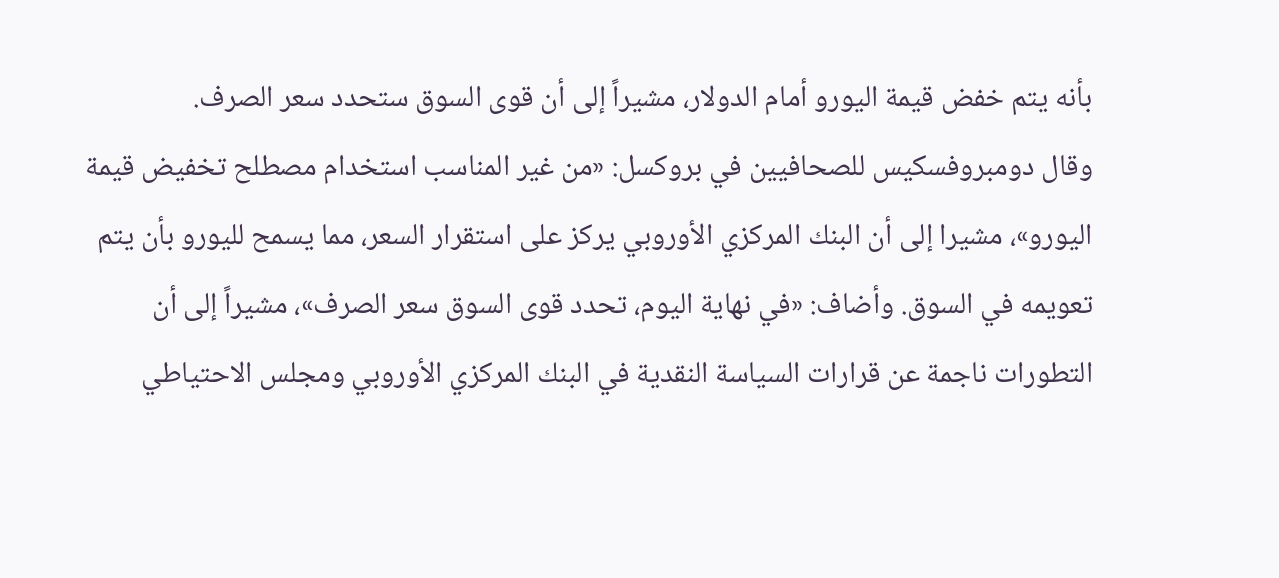بأنه يتم خفض قيمة اليورو أمام الدولار، مشيراً إلى أن قوى السوق ستحدد سعر الصرف.
وقال دومبروفسكيس للصحافيين في بروكسل: «من غير المناسب استخدام مصطلح تخفيض قيمة اليورو»، مشيرا إلى أن البنك المركزي الأوروبي يركز على استقرار السعر، مما يسمح لليورو بأن يتم تعويمه في السوق. وأضاف: «في نهاية اليوم، تحدد قوى السوق سعر الصرف»، مشيراً إلى أن التطورات ناجمة عن قرارات السياسة النقدية في البنك المركزي الأوروبي ومجلس الاحتياطي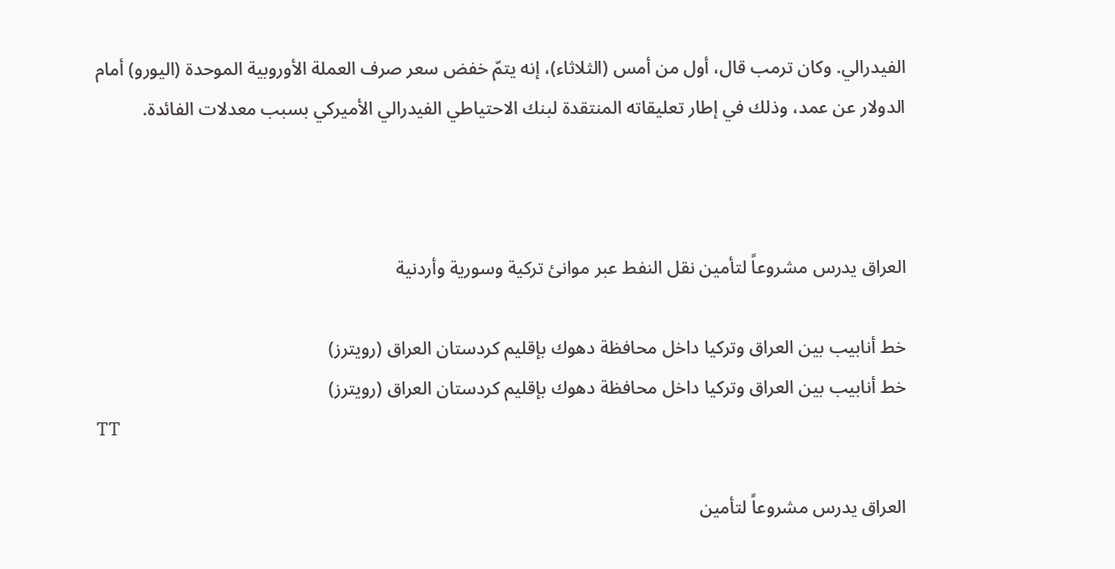الفيدرالي. وكان ترمب قال، أول من أمس (الثلاثاء)، إنه يتمّ خفض سعر صرف العملة الأوروبية الموحدة (اليورو) أمام الدولار عن عمد، وذلك في إطار تعليقاته المنتقدة لبنك الاحتياطي الفيدرالي الأميركي بسبب معدلات الفائدة.



العراق يدرس مشروعاً لتأمين نقل النفط عبر موانئ تركية وسورية وأردنية

خط أنابيب بين العراق وتركيا داخل محافظة دهوك بإقليم كردستان العراق (رويترز)
خط أنابيب بين العراق وتركيا داخل محافظة دهوك بإقليم كردستان العراق (رويترز)
TT

العراق يدرس مشروعاً لتأمين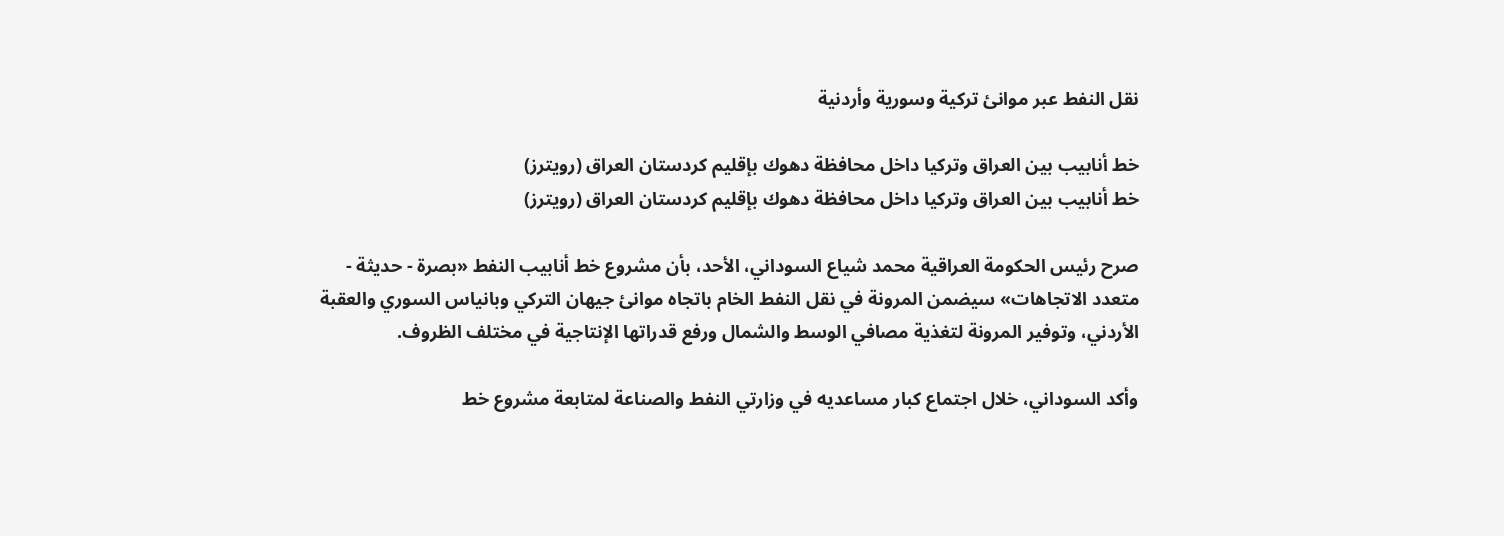نقل النفط عبر موانئ تركية وسورية وأردنية

خط أنابيب بين العراق وتركيا داخل محافظة دهوك بإقليم كردستان العراق (رويترز)
خط أنابيب بين العراق وتركيا داخل محافظة دهوك بإقليم كردستان العراق (رويترز)

صرح رئيس الحكومة العراقية محمد شياع السوداني، الأحد، بأن مشروع خط أنابيب النفط «بصرة - حديثة - متعدد الاتجاهات» سيضمن المرونة في نقل النفط الخام باتجاه موانئ جيهان التركي وبانياس السوري والعقبة الأردني، وتوفير المرونة لتغذية مصافي الوسط والشمال ورفع قدراتها الإنتاجية في مختلف الظروف.

وأكد السوداني، خلال اجتماع كبار مساعديه في وزارتي النفط والصناعة لمتابعة مشروع خط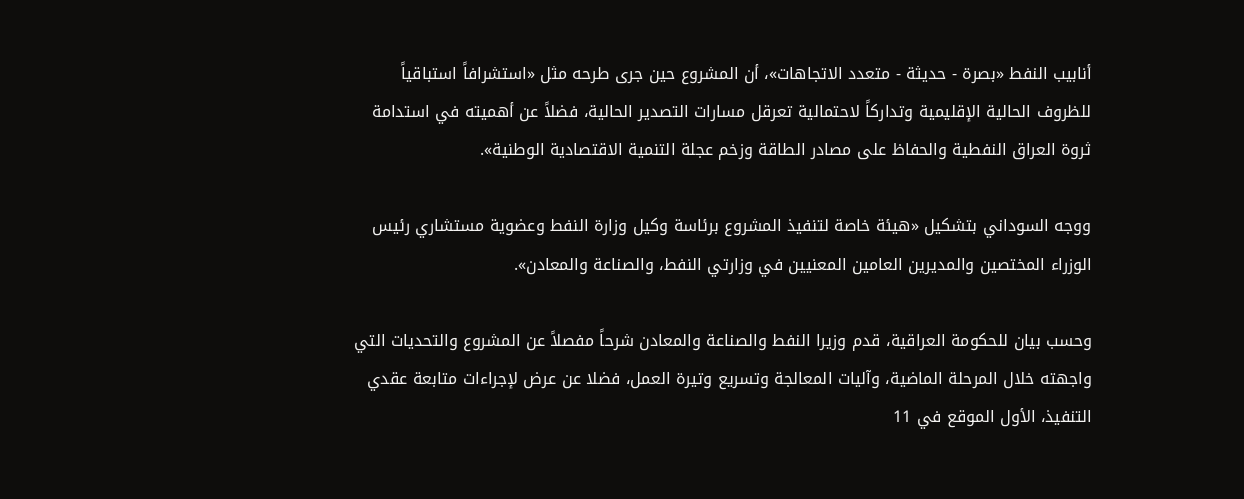أنابيب النفط «بصرة - حديثة - متعدد الاتجاهات»، أن المشروع حين جرى طرحه مثل «استشرافاً استباقياً للظروف الحالية الإقليمية وتداركاً لاحتمالية تعرقل مسارات التصدير الحالية، فضلاً عن أهميته في استدامة ثروة العراق النفطية والحفاظ على مصادر الطاقة وزخم عجلة التنمية الاقتصادية الوطنية».

ووجه السوداني بتشكيل «هيئة خاصة لتنفيذ المشروع برئاسة وكيل وزارة النفط وعضوية مستشاري رئيس الوزراء المختصين والمديرين العامين المعنيين في وزارتي النفط، والصناعة والمعادن».

وحسب بيان للحكومة العراقية، قدم وزيرا النفط والصناعة والمعادن شرحاً مفصلاً عن المشروع والتحديات التي واجهته خلال المرحلة الماضية، وآليات المعالجة وتسريع وتيرة العمل، فضلا عن عرض لإجراءات متابعة عقدي التنفيذ، الأول الموقع في 11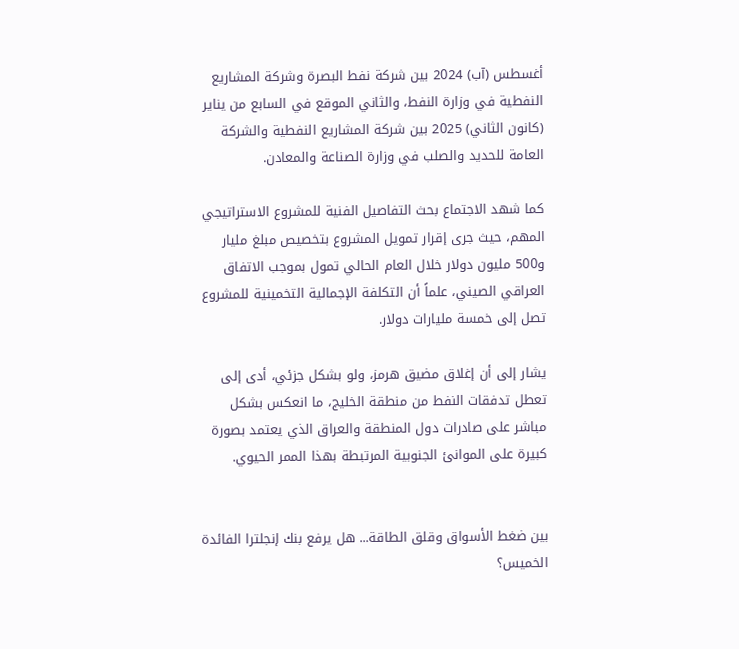أغسطس (آب) 2024 بين شركة نفط البصرة وشركة المشاريع النفطية في وزارة النفط، والثاني الموقع في السابع من يناير (كانون الثاني) 2025 بين شركة المشاريع النفطية والشركة العامة للحديد والصلب في وزارة الصناعة والمعادن.

كما شهد الاجتماع بحث التفاصيل الفنية للمشروع الاستراتيجي المهم، حيث جرى إقرار تمويل المشروع بتخصيص مبلغ مليار و500 مليون دولار خلال العام الحالي تمول بموجب الاتفاق العراقي الصيني، علماً أن التكلفة الإجمالية التخمينية للمشروع تصل إلى خمسة مليارات دولار.

يشار إلى أن إغلاق مضيق هرمز، ولو بشكل جزئي، أدى إلى تعطل تدفقات النفط من منطقة الخليج، ما انعكس بشكل مباشر على صادرات دول المنطقة والعراق الذي يعتمد بصورة كبيرة على الموانئ الجنوبية المرتبطة بهذا الممر الحيوي.


بين ضغط الأسواق وقلق الطاقة... هل يرفع بنك إنجلترا الفائدة الخميس؟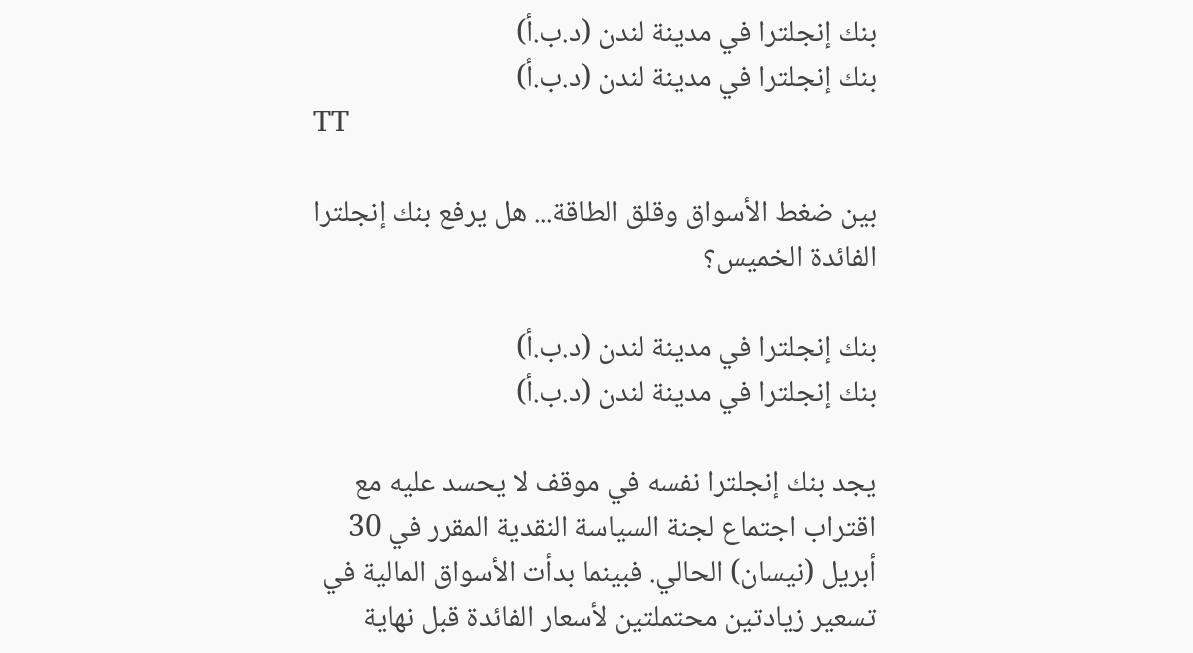بنك إنجلترا في مدينة لندن (د.ب.أ)
بنك إنجلترا في مدينة لندن (د.ب.أ)
TT

بين ضغط الأسواق وقلق الطاقة... هل يرفع بنك إنجلترا الفائدة الخميس؟

بنك إنجلترا في مدينة لندن (د.ب.أ)
بنك إنجلترا في مدينة لندن (د.ب.أ)

يجد بنك إنجلترا نفسه في موقف لا يحسد عليه مع اقتراب اجتماع لجنة السياسة النقدية المقرر في 30 أبريل (نيسان) الحالي. فبينما بدأت الأسواق المالية في تسعير زيادتين محتملتين لأسعار الفائدة قبل نهاية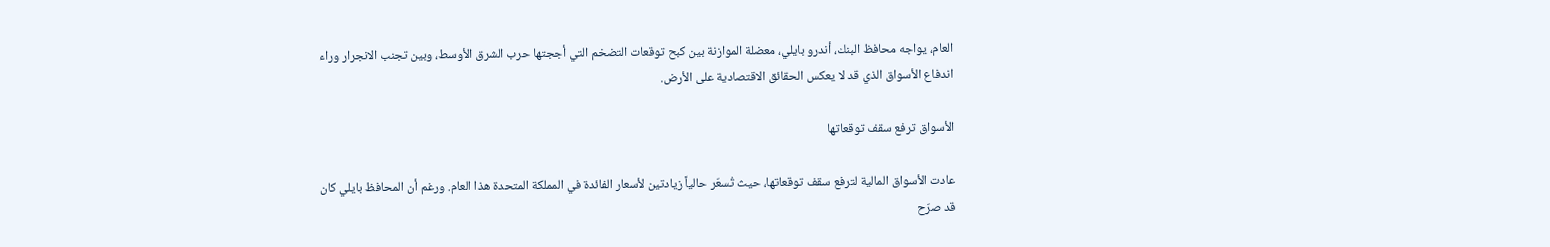العام، يواجه محافظ البنك، أندرو بايلي، معضلة الموازنة بين كبح توقعات التضخم التي أججتها حرب الشرق الأوسط، وبين تجنب الانجرار وراء اندفاع الأسواق الذي قد لا يعكس الحقائق الاقتصادية على الأرض.

الأسواق ترفع سقف توقعاتها

عادت الأسواق المالية لترفع سقف توقعاتها، حيث تُسعّر حالياً زيادتين لأسعار الفائدة في المملكة المتحدة هذا العام. ورغم أن المحافظ بايلي كان قد صرّح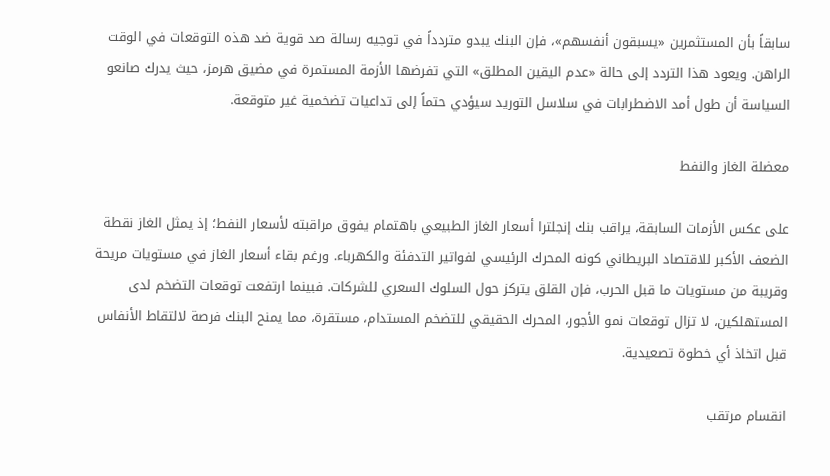سابقاً بأن المستثمرين «يسبقون أنفسهم»، فإن البنك يبدو متردداً في توجيه رسالة صد قوية ضد هذه التوقعات في الوقت الراهن. ويعود هذا التردد إلى حالة «عدم اليقين المطلق» التي تفرضها الأزمة المستمرة في مضيق هرمز، حيث يدرك صانعو السياسة أن طول أمد الاضطرابات في سلاسل التوريد سيؤدي حتماً إلى تداعيات تضخمية غير متوقعة.

معضلة الغاز والنفط

على عكس الأزمات السابقة، يراقب بنك إنجلترا أسعار الغاز الطبيعي باهتمام يفوق مراقبته لأسعار النفط؛ إذ يمثل الغاز نقطة الضعف الأكبر للاقتصاد البريطاني كونه المحرك الرئيسي لفواتير التدفئة والكهرباء. ورغم بقاء أسعار الغاز في مستويات مريحة وقريبة من مستويات ما قبل الحرب، فإن القلق يتركز حول السلوك السعري للشركات. فبينما ارتفعت توقعات التضخم لدى المستهلكين، لا تزال توقعات نمو الأجور، المحرك الحقيقي للتضخم المستدام، مستقرة، مما يمنح البنك فرصة لالتقاط الأنفاس قبل اتخاذ أي خطوة تصعيدية.

انقسام مرتقب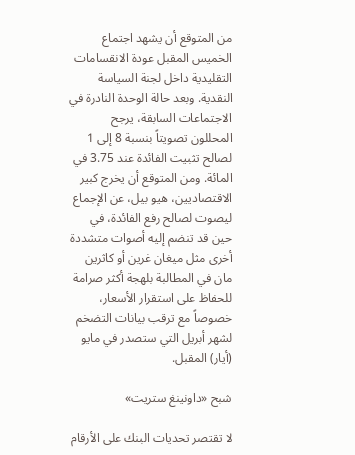من المتوقع أن يشهد اجتماع الخميس المقبل عودة الانقسامات التقليدية داخل لجنة السياسة النقدية. وبعد حالة الوحدة النادرة في الاجتماعات السابقة، يرجح المحللون تصويتاً بنسبة 8 إلى 1 لصالح تثبيت الفائدة عند 3.75 في المائة. ومن المتوقع أن يخرج كبير الاقتصاديين، هيو بيل، عن الإجماع ليصوت لصالح رفع الفائدة، في حين قد تنضم إليه أصوات متشددة أخرى مثل ميغان غرين أو كاثرين مان في المطالبة بلهجة أكثر صرامة للحفاظ على استقرار الأسعار، خصوصاً مع ترقب بيانات التضخم لشهر أبريل التي ستصدر في مايو (أيار) المقبل.

شبح «داونينغ ستريت»

لا تقتصر تحديات البنك على الأرقام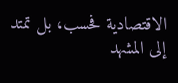الاقتصادية فحسب، بل تمتد إلى المشهد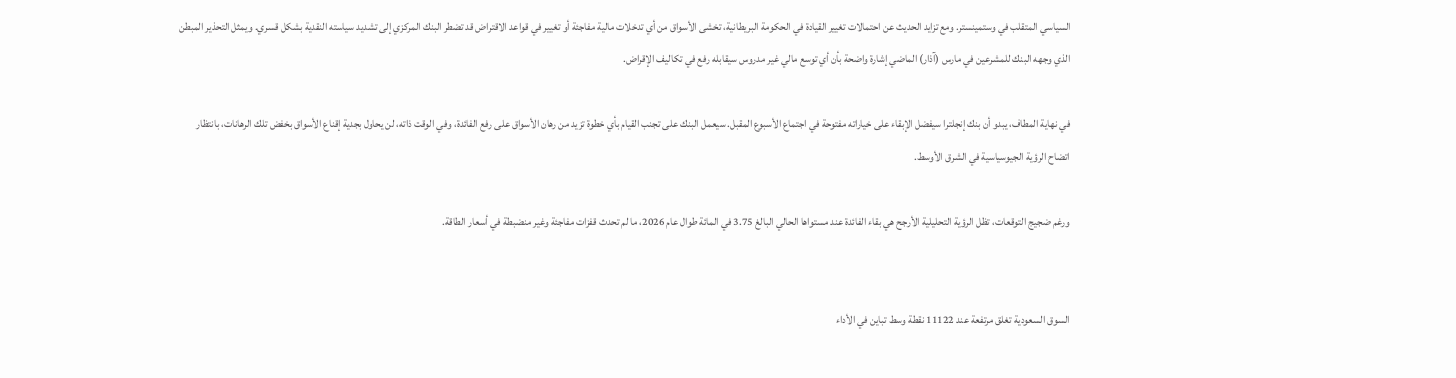السياسي المتقلب في وستمينستر. ومع تزايد الحديث عن احتمالات تغيير القيادة في الحكومة البريطانية، تخشى الأسواق من أي تدخلات مالية مفاجئة أو تغيير في قواعد الاقتراض قد تضطر البنك المركزي إلى تشديد سياسته النقدية بشكل قسري. ويمثل التحذير المبطن الذي وجهه البنك للمشرعين في مارس (آذار) الماضي إشارة واضحة بأن أي توسع مالي غير مدروس سيقابله رفع في تكاليف الإقراض.

في نهاية المطاف، يبدو أن بنك إنجلترا سيفضل الإبقاء على خياراته مفتوحة في اجتماع الأسبوع المقبل. سيعمل البنك على تجنب القيام بأي خطوة تزيد من رهان الأسواق على رفع الفائدة، وفي الوقت ذاته، لن يحاول بجدية إقناع الأسواق بخفض تلك الرهانات، بانتظار اتضاح الرؤية الجيوسياسية في الشرق الأوسط.

ورغم ضجيج التوقعات، تظل الرؤية التحليلية الأرجح هي بقاء الفائدة عند مستواها الحالي البالغ 3.75 في المائة طوال عام 2026، ما لم تحدث قفزات مفاجئة وغير منضبطة في أسعار الطاقة.


السوق السعودية تغلق مرتفعة عند 11122 نقطة وسط تباين في الأداء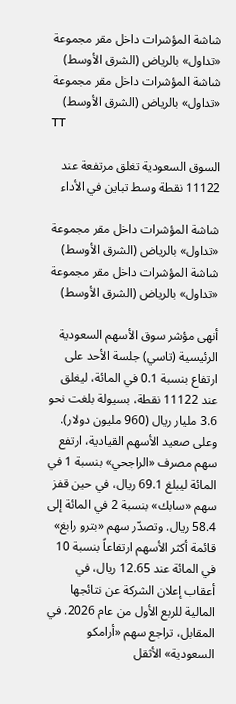شاشة المؤشرات داخل مقر مجموعة «تداول» بالرياض (الشرق الأوسط)
شاشة المؤشرات داخل مقر مجموعة «تداول» بالرياض (الشرق الأوسط)
TT

السوق السعودية تغلق مرتفعة عند 11122 نقطة وسط تباين في الأداء

شاشة المؤشرات داخل مقر مجموعة «تداول» بالرياض (الشرق الأوسط)
شاشة المؤشرات داخل مقر مجموعة «تداول» بالرياض (الشرق الأوسط)

أنهى مؤشر سوق الأسهم السعودية الرئيسية (تاسي) جلسة الأحد على ارتفاع بنسبة 0.1 في المائة، ليغلق عند 11122 نقطة، بسيولة بلغت نحو 3.6 مليار ريال (960 مليون دولار). وعلى صعيد الأسهم القيادية، ارتفع سهم مصرف «الراجحي» بنسبة 1 في المائة ليبلغ 69.1 ريال، في حين قفز سهم «سابك» بنسبة 2 في المائة إلى 58.4 ريال. وتصدّر سهم «بترو رابغ» قائمة أكثر الأسهم ارتفاعاً بنسبة 10 في المائة عند 12.65 ريال، في أعقاب إعلان الشركة عن نتائجها المالية للربع الأول من عام 2026. في المقابل، تراجع سهم «أرامكو السعودية» الأثقل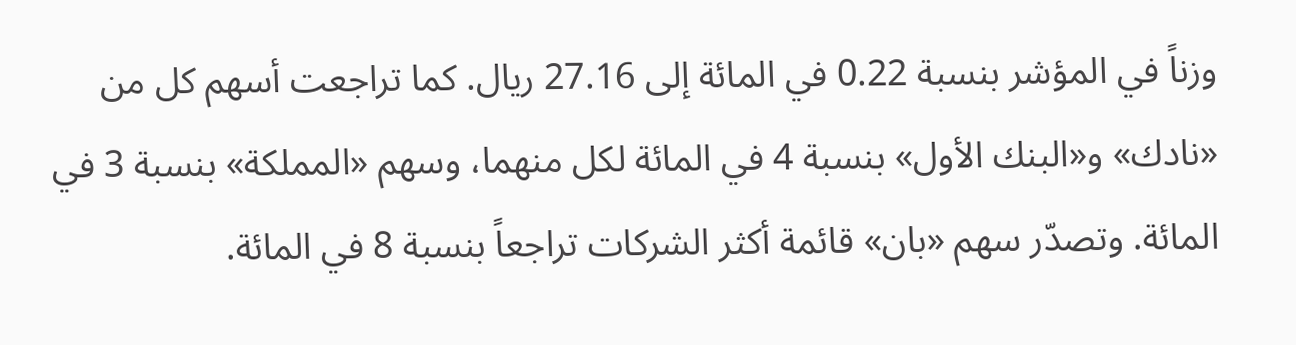وزناً في المؤشر بنسبة 0.22 في المائة إلى 27.16 ريال. كما تراجعت أسهم كل من «نادك» و«البنك الأول» بنسبة 4 في المائة لكل منهما، وسهم «المملكة» بنسبة 3 في المائة. وتصدّر سهم «بان» قائمة أكثر الشركات تراجعاً بنسبة 8 في المائة.